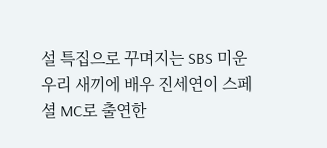설 특집으로 꾸며지는 SBS 미운 우리 새끼에 배우 진세연이 스페셜 MC로 출연한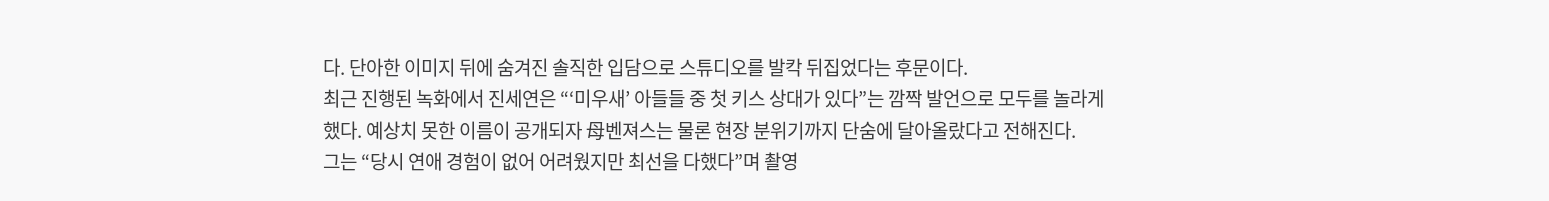다. 단아한 이미지 뒤에 숨겨진 솔직한 입담으로 스튜디오를 발칵 뒤집었다는 후문이다.
최근 진행된 녹화에서 진세연은 “‘미우새’ 아들들 중 첫 키스 상대가 있다”는 깜짝 발언으로 모두를 놀라게 했다. 예상치 못한 이름이 공개되자 母벤져스는 물론 현장 분위기까지 단숨에 달아올랐다고 전해진다.
그는 “당시 연애 경험이 없어 어려웠지만 최선을 다했다”며 촬영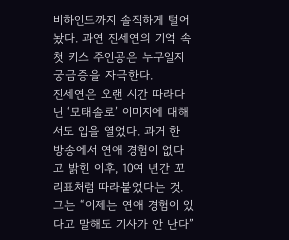비하인드까지 솔직하게 털어놨다. 과연 진세연의 기억 속 첫 키스 주인공은 누구일지 궁금증을 자극한다.
진세연은 오랜 시간 따라다닌 ‘모태솔로’ 이미지에 대해서도 입을 열었다. 과거 한 방송에서 연애 경험이 없다고 밝힌 이후, 10여 년간 꼬리표처럼 따라붙었다는 것.
그는 “이제는 연애 경험이 있다고 말해도 기사가 안 난다”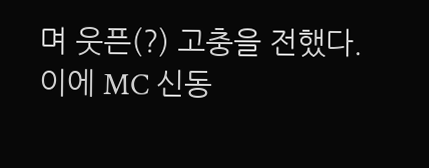며 웃픈(?) 고충을 전했다. 이에 MC 신동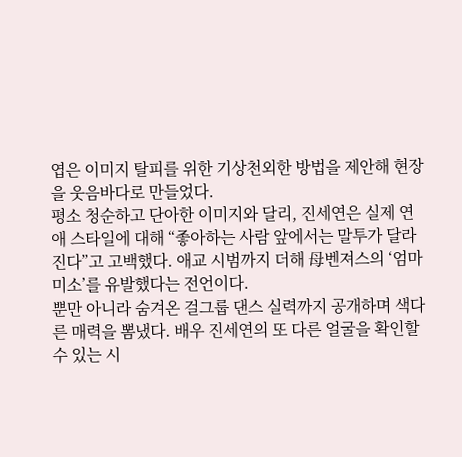엽은 이미지 탈피를 위한 기상천외한 방법을 제안해 현장을 웃음바다로 만들었다.
평소 청순하고 단아한 이미지와 달리, 진세연은 실제 연애 스타일에 대해 “좋아하는 사람 앞에서는 말투가 달라진다”고 고백했다. 애교 시범까지 더해 母벤져스의 ‘엄마 미소’를 유발했다는 전언이다.
뿐만 아니라 숨겨온 걸그룹 댄스 실력까지 공개하며 색다른 매력을 뽐냈다. 배우 진세연의 또 다른 얼굴을 확인할 수 있는 시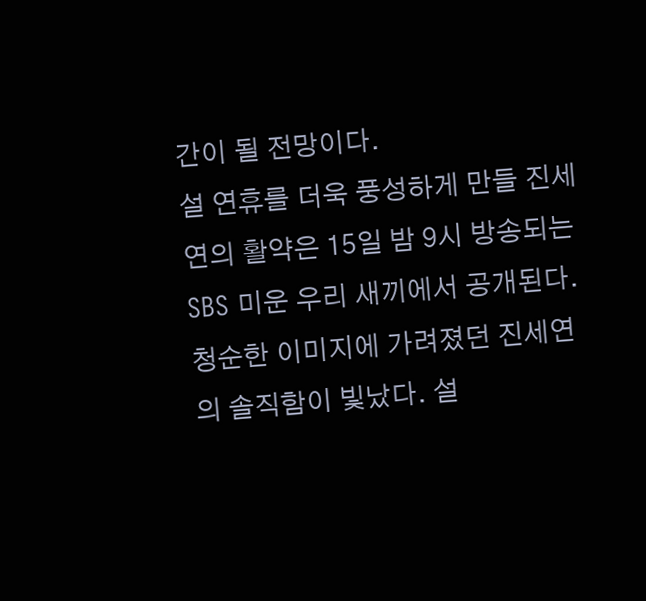간이 될 전망이다.
설 연휴를 더욱 풍성하게 만들 진세연의 활약은 15일 밤 9시 방송되는 SBS 미운 우리 새끼에서 공개된다.
청순한 이미지에 가려졌던 진세연의 솔직함이 빛났다. 설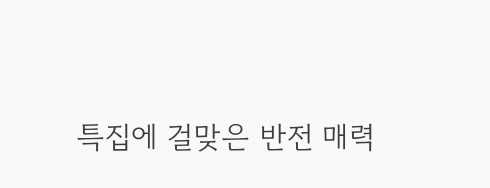특집에 걸맞은 반전 매력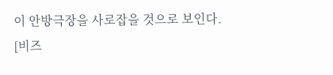이 안방극장을 사로잡을 것으로 보인다.
[비즈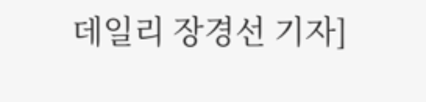데일리 장경선 기자]